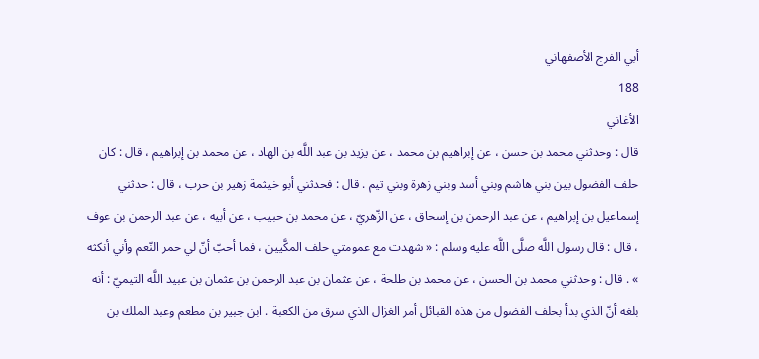أبي الفرج الأصفهاني
188
الأغاني
قال : وحدثني محمد بن حسن ، عن إبراهيم بن محمد ، عن يزيد بن عبد اللَّه بن الهاد ، عن محمد بن إبراهيم ، قال : كان حلف الفضول بين بني هاشم وبني أسد وبني زهرة وبني تيم . قال : فحدثني أبو خيثمة زهير بن حرب ، قال : حدثني إسماعيل بن إبراهيم ، عن عبد الرحمن بن إسحاق ، عن الزّهريّ ، عن محمد بن حبيب ، عن أبيه ، عن عبد الرحمن بن عوف ، قال : قال رسول اللَّه صلَّى اللَّه عليه وسلم : « شهدت مع عمومتي حلف المكَّيين ، فما أحبّ أنّ لي حمر النّعم وأني أنكثه » . قال : وحدثني محمد بن الحسن ، عن محمد بن طلحة ، عن عثمان بن عبد الرحمن بن عثمان بن عبيد اللَّه التيميّ : أنه بلغه أنّ الذي بدأ بحلف الفضول من هذه القبائل أمر الغزال الذي سرق من الكعبة . ابن جبير بن مطعم وعبد الملك بن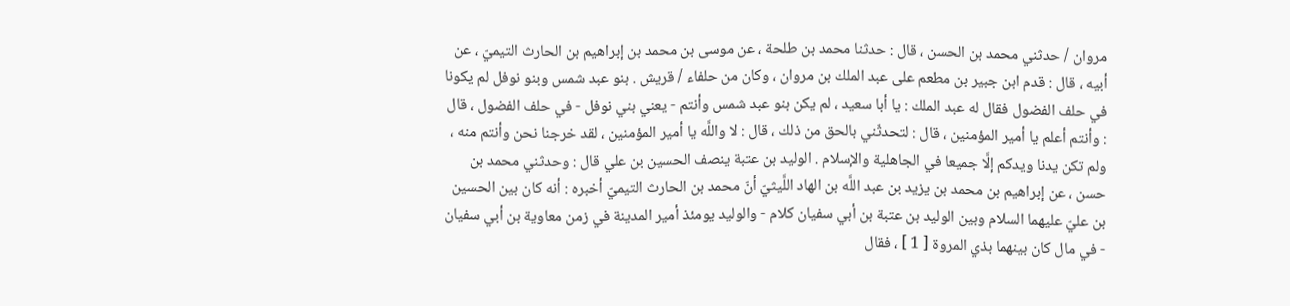مروان / حدثني محمد بن الحسن ، قال : حدثنا محمد بن طلحة ، عن موسى بن محمد بن إبراهيم بن الحارث التيميّ ، عن أبيه ، قال : قدم ابن جبير بن مطعم على عبد الملك بن مروان ، وكان من حلفاء / قريش . بنو عبد شمس وبنو نوفل لم يكونا في حلف الفضول فقال له عبد الملك : يا أبا سعيد ، لم يكن بنو عبد شمس وأنتم - يعني بني نوفل - في حلف الفضول ، قال : وأنتم أعلم يا أمير المؤمنين ، قال : لتحدثّني بالحق من ذلك ، قال : لا واللَّه يا أمير المؤمنين ، لقد خرجنا نحن وأنتم منه ، ولم تكن يدنا ويدكم إلَّا جميعا في الجاهلية والإسلام . الوليد بن عتبة ينصف الحسين بن علي قال : وحدثني محمد بن حسن ، عن إبراهيم بن محمد بن يزيد بن عبد اللَّه بن الهاد اللَّيثيّ أنّ محمد بن الحارث التيميّ أخبره : أنه كان بين الحسين بن عليّ عليهما السلام وبين الوليد بن عتبة بن أبي سفيان كلام - والوليد يومئذ أمير المدينة في زمن معاوية بن أبي سفيان - في مال كان بينهما بذي المروة [ 1 ] ، فقال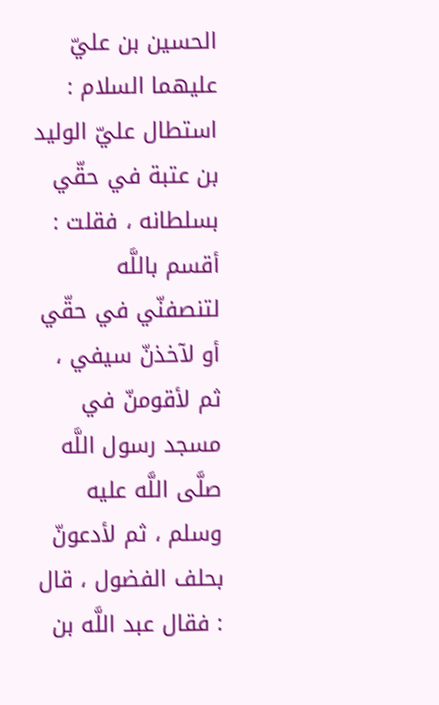الحسين بن عليّ عليهما السلام : استطال عليّ الوليد بن عتبة في حقّي بسلطانه ، فقلت : أقسم باللَّه لتنصفنّي في حقّي أو لآخذنّ سيفي ، ثم لأقومنّ في مسجد رسول اللَّه صلَّى اللَّه عليه وسلم ، ثم لأدعونّ بحلف الفضول ، قال : فقال عبد اللَّه بن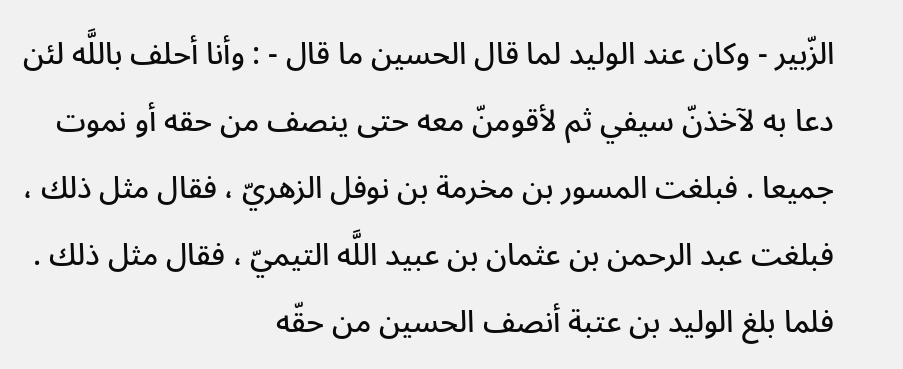الزّبير - وكان عند الوليد لما قال الحسين ما قال - : وأنا أحلف باللَّه لئن دعا به لآخذنّ سيفي ثم لأقومنّ معه حتى ينصف من حقه أو نموت جميعا . فبلغت المسور بن مخرمة بن نوفل الزهريّ ، فقال مثل ذلك ، فبلغت عبد الرحمن بن عثمان بن عبيد اللَّه التيميّ ، فقال مثل ذلك . فلما بلغ الوليد بن عتبة أنصف الحسين من حقّه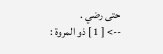حتى رضي .
--> [ 1 ] ذو المروة :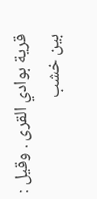قرية بوادي القرى . وقيل : بين خشب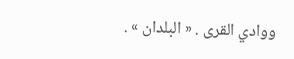ووادي القرى . « البلدان » .